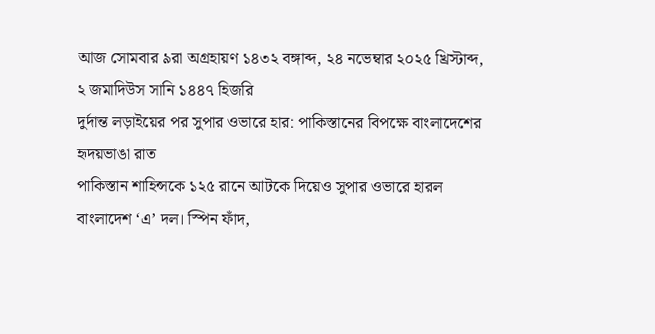আজ সোমবার ৯রা অগ্রহায়ণ ১৪৩২ বঙ্গাব্দ, ২৪ নভেম্বার ২০২৫ খ্রিস্টাব্দ, ২ জমাদিউস সানি ১৪৪৭ হিজরি
দুর্দান্ত লড়াইয়ের পর সুপার ওভারে হার: পাকিস্তানের বিপক্ষে বাংলাদেশের হৃদয়ভাঙা রাত
পাকিস্তান শাহিন্সকে ১২৫ রানে আটকে দিয়েও সুপার ওভারে হারল বাংলাদেশ ‘এ’ দল। স্পিন ফাঁদ,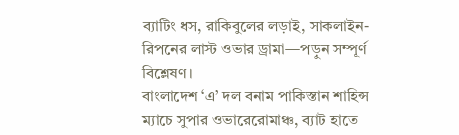ব্যাটিং ধস, রাকিবুলের লড়াই, সাকলাইন-রিপনের লাস্ট ওভার ড্রামা—পড়ুন সম্পূর্ণ বিশ্লেষণ।
বাংলাদেশ ‘এ’ দল বনাম পাকিস্তান শাহিন্স ম্যাচে সুপার ওভারেরোমাঞ্চ, ব্যাট হাতে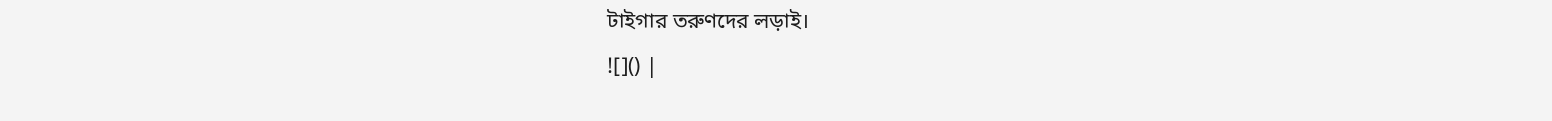টাইগার তরুণদের লড়াই।
![]() |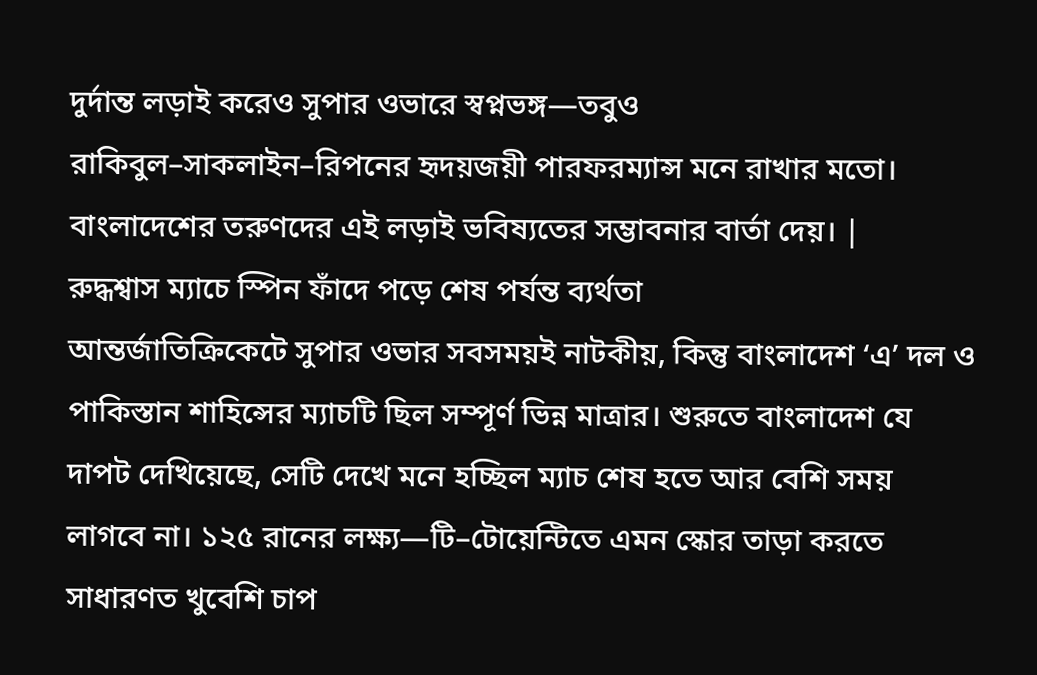দুর্দান্ত লড়াই করেও সুপার ওভারে স্বপ্নভঙ্গ—তবুও রাকিবুল–সাকলাইন–রিপনের হৃদয়জয়ী পারফরম্যান্স মনে রাখার মতো। বাংলাদেশের তরুণদের এই লড়াই ভবিষ্যতের সম্ভাবনার বার্তা দেয়। |
রুদ্ধশ্বাস ম্যাচে স্পিন ফাঁদে পড়ে শেষ পর্যন্ত ব্যর্থতা
আন্তর্জাতিক্রিকেটে সুপার ওভার সবসময়ই নাটকীয়, কিন্তু বাংলাদেশ ‘এ’ দল ও পাকিস্তান শাহিন্সের ম্যাচটি ছিল সম্পূর্ণ ভিন্ন মাত্রার। শুরুতে বাংলাদেশ যে দাপট দেখিয়েছে, সেটি দেখে মনে হচ্ছিল ম্যাচ শেষ হতে আর বেশি সময় লাগবে না। ১২৫ রানের লক্ষ্য—টি–টোয়েন্টিতে এমন স্কোর তাড়া করতে সাধারণত খুবেশি চাপ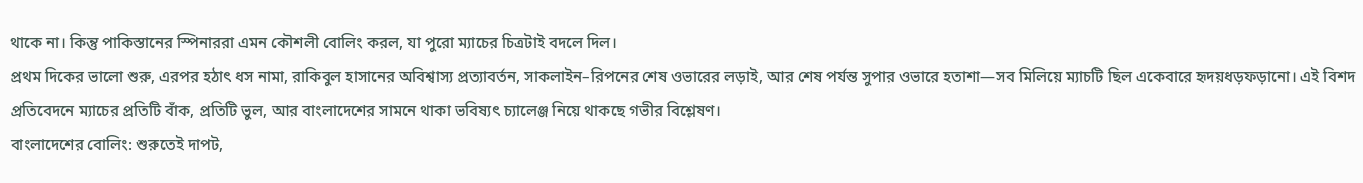থাকে না। কিন্তু পাকিস্তানের স্পিনাররা এমন কৌশলী বোলিং করল, যা পুরো ম্যাচের চিত্রটাই বদলে দিল।
প্রথম দিকের ভালো শুরু, এরপর হঠাৎ ধস নামা, রাকিবুল হাসানের অবিশ্বাস্য প্রত্যাবর্তন, সাকলাইন–রিপনের শেষ ওভারের লড়াই, আর শেষ পর্যন্ত সুপার ওভারে হতাশা—সব মিলিয়ে ম্যাচটি ছিল একেবারে হৃদয়ধড়ফড়ানো। এই বিশদ প্রতিবেদনে ম্যাচের প্রতিটি বাঁক, প্রতিটি ভুল, আর বাংলাদেশের সামনে থাকা ভবিষ্যৎ চ্যালেঞ্জ নিয়ে থাকছে গভীর বিশ্লেষণ।
বাংলাদেশের বোলিং: শুরুতেই দাপট,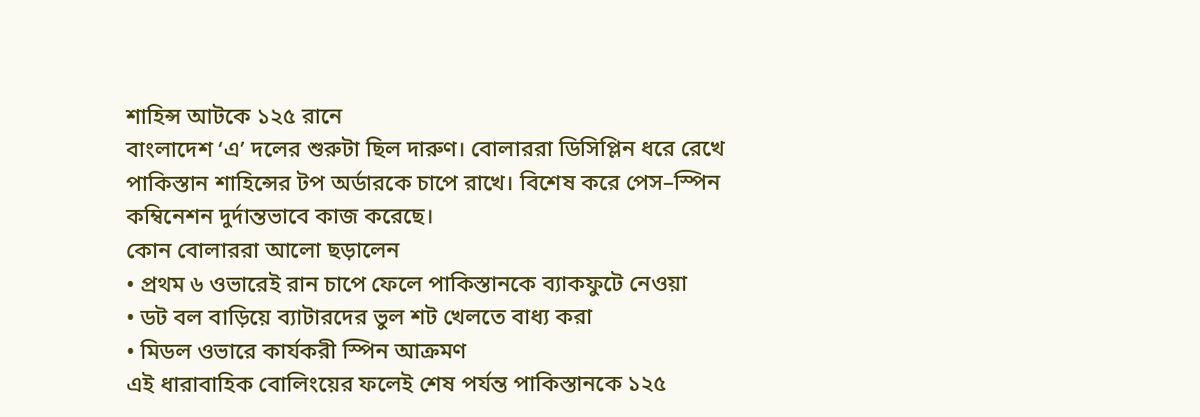শাহিন্স আটকে ১২৫ রানে
বাংলাদেশ ‘এ’ দলের শুরুটা ছিল দারুণ। বোলাররা ডিসিপ্লিন ধরে রেখে পাকিস্তান শাহিন্সের টপ অর্ডারকে চাপে রাখে। বিশেষ করে পেস–স্পিন কম্বিনেশন দুর্দান্তভাবে কাজ করেছে।
কোন বোলাররা আলো ছড়ালেন
• প্রথম ৬ ওভারেই রান চাপে ফেলে পাকিস্তানকে ব্যাকফুটে নেওয়া
• ডট বল বাড়িয়ে ব্যাটারদের ভুল শট খেলতে বাধ্য করা
• মিডল ওভারে কার্যকরী স্পিন আক্রমণ
এই ধারাবাহিক বোলিংয়ের ফলেই শেষ পর্যন্ত পাকিস্তানকে ১২৫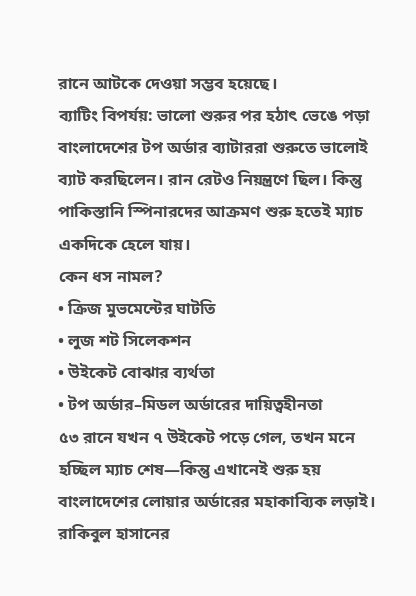রানে আটকে দেওয়া সম্ভব হয়েছে।
ব্যাটিং বিপর্যয়: ভালো শুরুর পর হঠাৎ ভেঙে পড়া
বাংলাদেশের টপ অর্ডার ব্যাটাররা শুরুতে ভালোই ব্যাট করছিলেন। রান রেটও নিয়ন্ত্রণে ছিল। কিন্তু পাকিস্তানি স্পিনারদের আক্রমণ শুরু হতেই ম্যাচ একদিকে হেলে যায়।
কেন ধস নামল?
• ক্রিজ মুভমেন্টের ঘাটতি
• লুজ শট সিলেকশন
• উইকেট বোঝার ব্যর্থতা
• টপ অর্ডার–মিডল অর্ডারের দায়িত্বহীনতা
৫৩ রানে যখন ৭ উইকেট পড়ে গেল, তখন মনে হচ্ছিল ম্যাচ শেষ—কিন্তু এখানেই শুরু হয় বাংলাদেশের লোয়ার অর্ডারের মহাকাব্যিক লড়াই।
রাকিবুল হাসানের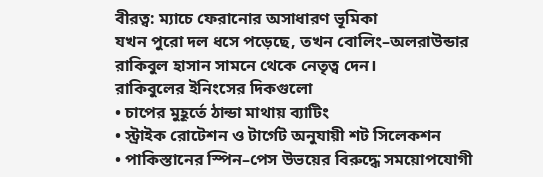বীরত্ব: ম্যাচে ফেরানোর অসাধারণ ভূমিকা
যখন পুরো দল ধসে পড়েছে, তখন বোলিং–অলরাউন্ডার রাকিবুল হাসান সামনে থেকে নেতৃত্ব দেন।
রাকিবুলের ইনিংসের দিকগুলো
• চাপের মুহূর্তে ঠান্ডা মাথায় ব্যাটিং
• স্ট্রাইক রোটেশন ও টার্গেট অনুযায়ী শট সিলেকশন
• পাকিস্তানের স্পিন–পেস উভয়ের বিরুদ্ধে সময়োপযোগী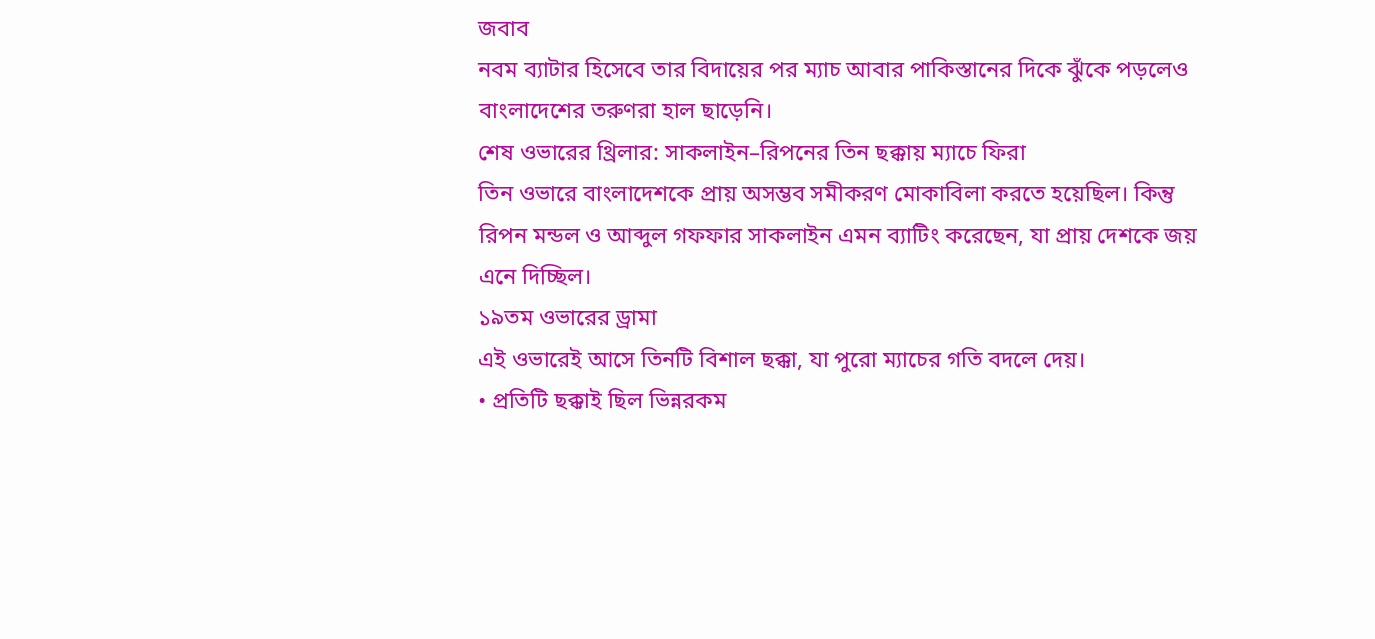জবাব
নবম ব্যাটার হিসেবে তার বিদায়ের পর ম্যাচ আবার পাকিস্তানের দিকে ঝুঁকে পড়লেও বাংলাদেশের তরুণরা হাল ছাড়েনি।
শেষ ওভারের থ্রিলার: সাকলাইন–রিপনের তিন ছক্কায় ম্যাচে ফিরা
তিন ওভারে বাংলাদেশকে প্রায় অসম্ভব সমীকরণ মোকাবিলা করতে হয়েছিল। কিন্তু রিপন মন্ডল ও আব্দুল গফফার সাকলাইন এমন ব্যাটিং করেছেন, যা প্রায় দেশকে জয় এনে দিচ্ছিল।
১৯তম ওভারের ড্রামা
এই ওভারেই আসে তিনটি বিশাল ছক্কা, যা পুরো ম্যাচের গতি বদলে দেয়।
• প্রতিটি ছক্কাই ছিল ভিন্নরকম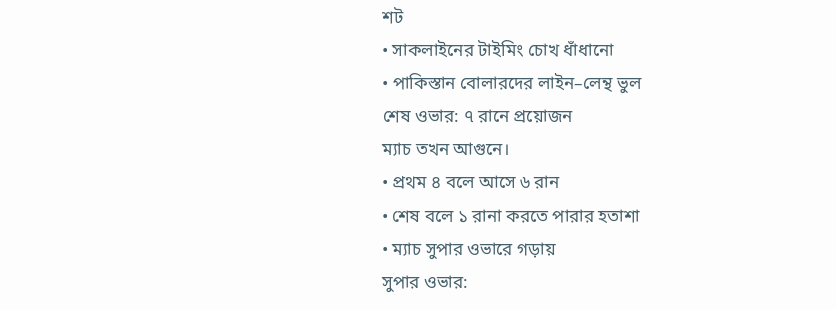শট
• সাকলাইনের টাইমিং চোখ ধাঁধানো
• পাকিস্তান বোলারদের লাইন–লেন্থ ভুল
শেষ ওভার: ৭ রানে প্রয়োজন
ম্যাচ তখন আগুনে।
• প্রথম ৪ বলে আসে ৬ রান
• শেষ বলে ১ রানা করতে পারার হতাশা
• ম্যাচ সুপার ওভারে গড়ায়
সুপার ওভার: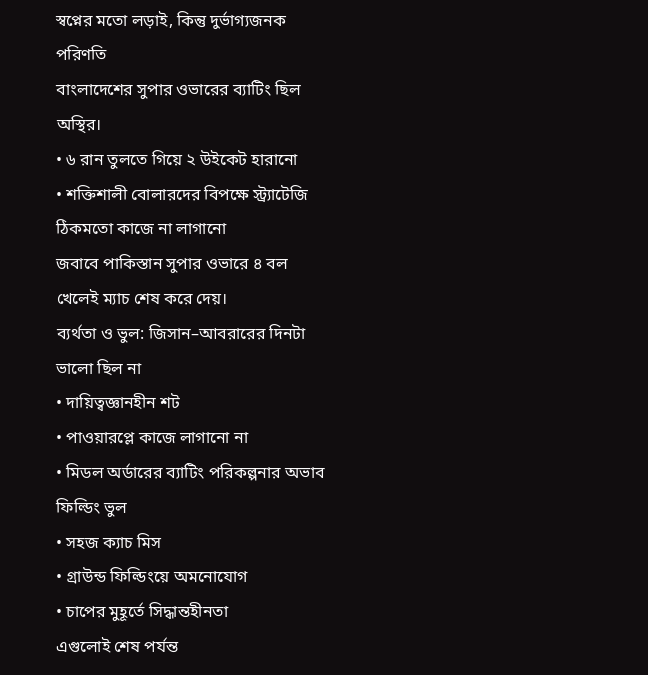স্বপ্নের মতো লড়াই, কিন্তু দুর্ভাগ্যজনক পরিণতি
বাংলাদেশের সুপার ওভারের ব্যাটিং ছিল অস্থির।
• ৬ রান তুলতে গিয়ে ২ উইকেট হারানো
• শক্তিশালী বোলারদের বিপক্ষে স্ট্র্যাটেজি ঠিকমতো কাজে না লাগানো
জবাবে পাকিস্তান সুপার ওভারে ৪ বল খেলেই ম্যাচ শেষ করে দেয়।
ব্যর্থতা ও ভুল: জিসান–আবরারের দিনটা ভালো ছিল না
• দায়িত্বজ্ঞানহীন শট
• পাওয়ারপ্লে কাজে লাগানো না
• মিডল অর্ডারের ব্যাটিং পরিকল্পনার অভাব
ফিল্ডিং ভুল
• সহজ ক্যাচ মিস
• গ্রাউন্ড ফিল্ডিংয়ে অমনোযোগ
• চাপের মুহূর্তে সিদ্ধান্তহীনতা
এগুলোই শেষ পর্যন্ত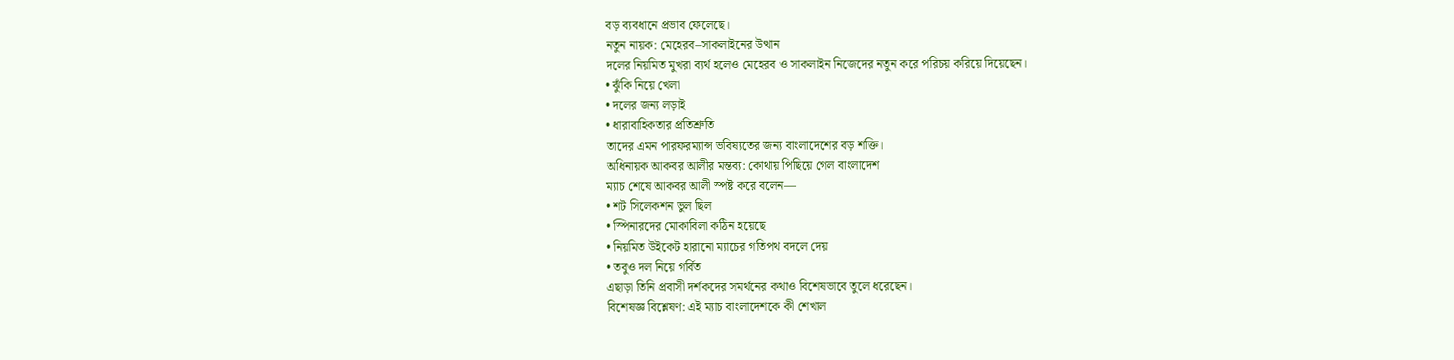বড় ব্যবধানে প্রভাব ফেলেছে।
নতুন নায়ক: মেহেরব–সাকলাইনের উত্থান
দলের নিয়মিত মুখরা ব্যর্থ হলেও মেহেরব ও সাকলাইন নিজেদের নতুন করে পরিচয় করিয়ে দিয়েছেন।
• ঝুঁকি নিয়ে খেলা
• দলের জন্য লড়াই
• ধারাবাহিকতার প্রতিশ্রুতি
তাদের এমন পারফরম্যান্স ভবিষ্যতের জন্য বাংলাদেশের বড় শক্তি।
অধিনায়ক আকবর আলীর মন্তব্য: কোথায় পিছিয়ে গেল বাংলাদেশ
ম্যাচ শেষে আকবর আলী স্পষ্ট করে বলেন—
• শট সিলেকশন ভুল ছিল
• স্পিনারদের মোকাবিলা কঠিন হয়েছে
• নিয়মিত উইকেট হারানো ম্যাচের গতিপথ বদলে দেয়
• তবুও দল নিয়ে গর্বিত
এছাড়া তিনি প্রবাসী দর্শকদের সমর্থনের কথাও বিশেষভাবে তুলে ধরেছেন।
বিশেষজ্ঞ বিশ্লেষণ: এই ম্যাচ বাংলাদেশকে কী শেখাল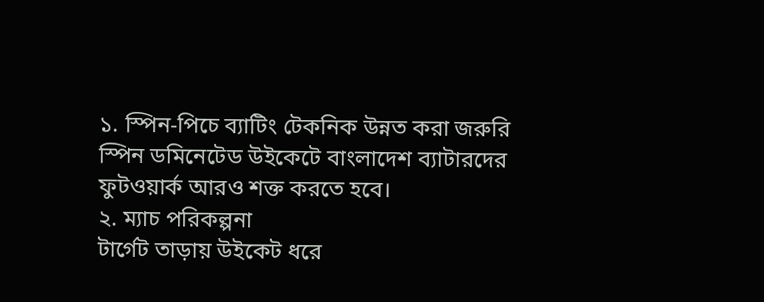১. স্পিন-পিচে ব্যাটিং টেকনিক উন্নত করা জরুরি
স্পিন ডমিনেটেড উইকেটে বাংলাদেশ ব্যাটারদের ফুটওয়ার্ক আরও শক্ত করতে হবে।
২. ম্যাচ পরিকল্পনা
টার্গেট তাড়ায় উইকেট ধরে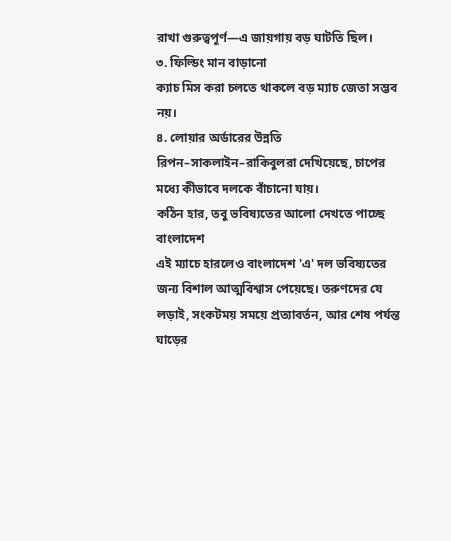রাখা গুরুত্বপূর্ণ—এ জায়গায় বড় ঘাটতি ছিল।
৩. ফিল্ডিং মান বাড়ানো
ক্যাচ মিস করা চলতে থাকলে বড় ম্যাচ জেতা সম্ভব নয়।
৪. লোয়ার অর্ডারের উন্নতি
রিপন–সাকলাইন–রাকিবুলরা দেখিয়েছে, চাপের মধ্যে কীভাবে দলকে বাঁচানো যায়।
কঠিন হার, তবু ভবিষ্যতের আলো দেখতে পাচ্ছে বাংলাদেশ
এই ম্যাচে হারলেও বাংলাদেশ 'এ' দল ভবিষ্যতের জন্য বিশাল আত্মবিশ্বাস পেয়েছে। তরুণদের যে লড়াই, সংকটময় সময়ে প্রত্যাবর্তন, আর শেষ পর্যন্ত ঘাড়ের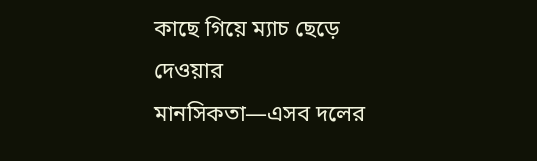কাছে গিয়ে ম্যাচ ছেড়ে দেওয়ার মানসিকতা—এসব দলের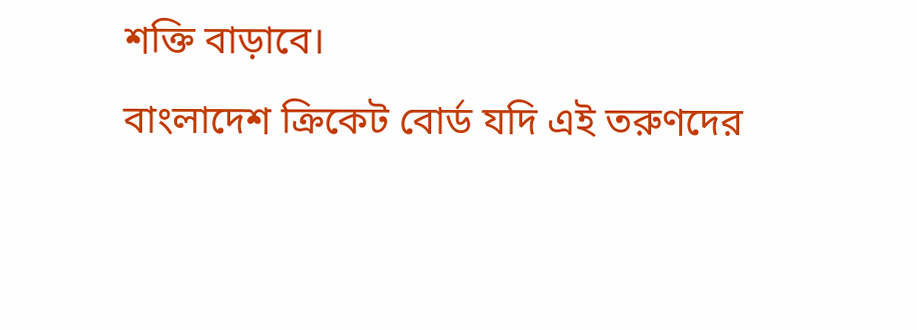শক্তি বাড়াবে।
বাংলাদেশ ক্রিকেট বোর্ড যদি এই তরুণদের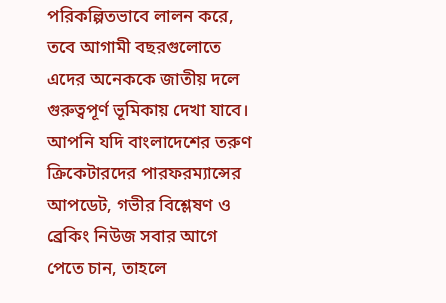পরিকল্পিতভাবে লালন করে, তবে আগামী বছরগুলোতে এদের অনেককে জাতীয় দলে গুরুত্বপূর্ণ ভূমিকায় দেখা যাবে।
আপনি যদি বাংলাদেশের তরুণ ক্রিকেটারদের পারফরম্যান্সের আপডেট, গভীর বিশ্লেষণ ও ব্রেকিং নিউজ সবার আগে পেতে চান, তাহলে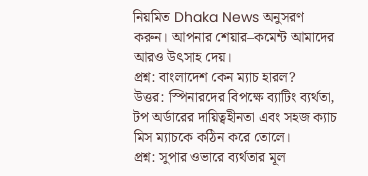নিয়মিত Dhaka News অনুসরণ করুন। আপনার শেয়ার–কমেন্ট আমাদের আরও উৎসাহ দেয়।
প্রশ্ন: বাংলাদেশ কেন ম্যাচ হারল?
উত্তর: স্পিনারদের বিপক্ষে ব্যাটিং ব্যর্থতা, টপ অর্ডারের দায়িত্বহীনতা এবং সহজ ক্যাচ মিস ম্যাচকে কঠিন করে তোলে।
প্রশ্ন: সুপার ওভারে ব্যর্থতার মূল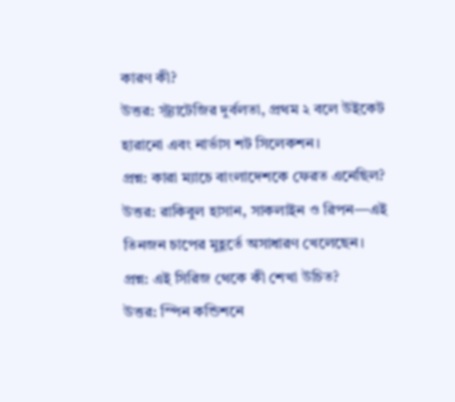কারণ কী?
উত্তর: স্ট্র্যাটেজির দুর্বলতা, প্রথম ২ বলে উইকেট হারানো এবং নার্ভাস শট সিলেকশন।
প্রশ্ন: কারা ম্যাচে বাংলাদেশকে ফেরত এনেছিল?
উত্তর: রাকিবুল হাসান, সাকলাইন ও রিপন—এই তিনজন চাপের মুহূর্তে অসাধারণ খেলেছেন।
প্রশ্ন: এই সিরিজ থেকে কী শেখা উচিত?
উত্তর: স্পিন কন্ডিশনে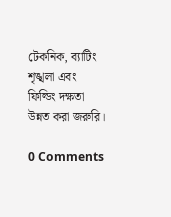টেকনিক, ব্যাটিং শৃঙ্খলা এবং ফিল্ডিং দক্ষতা উন্নত করা জরুরি।

0 Comments